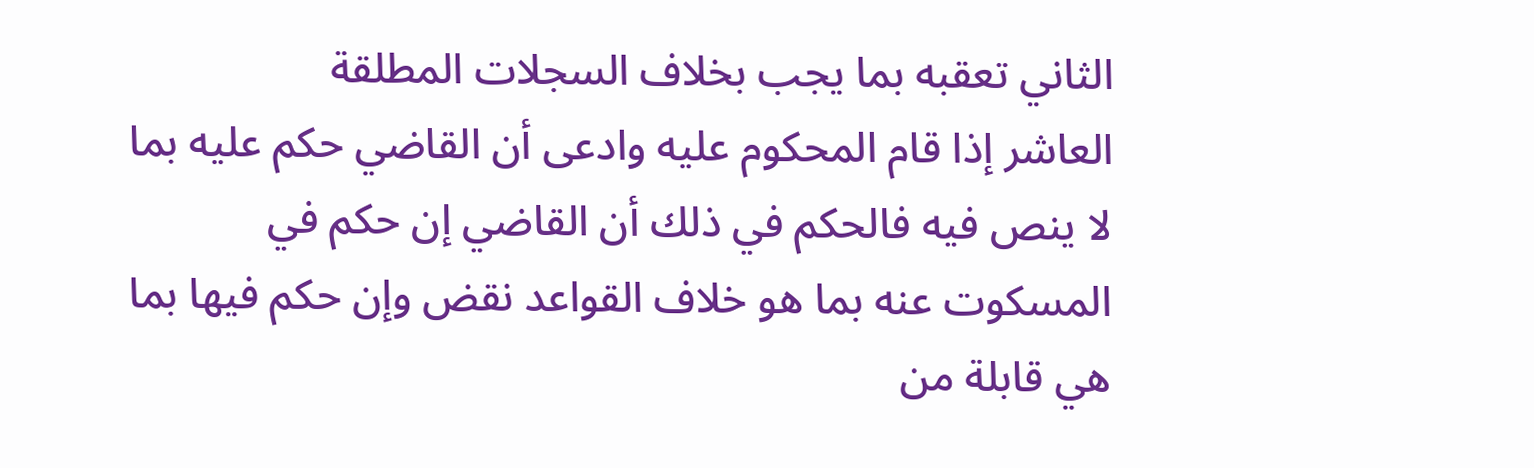الثاني تعقبه بما يجب بخلاف السجلات المطلقة
العاشر إذا قام المحكوم عليه وادعى أن القاضي حكم عليه بما لا ينص فيه فالحكم في ذلك أن القاضي إن حكم في المسكوت عنه بما هو خلاف القواعد نقض وإن حكم فيها بما هي قابلة من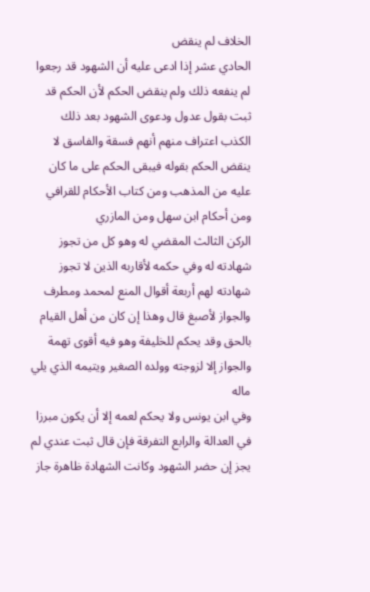الخلاف لم ينقض
الحادي عشر إذا ادعى عليه أن الشهود قد رجعوا لم ينفعه ذلك ولم ينقض الحكم لأن الحكم قد ثبت بقول عدول ودعوى الشهود بعد ذلك الكذب اعتراف منهم أنهم فسقة والفاسق لا ينقض الحكم بقوله فيبقى الحكم على ما كان عليه من المذهب ومن كتاب الأحكام للقرافي ومن أحكام ابن سهل ومن المازري
الركن الثالث المقضي له وهو كل من تجوز شهادته له وفي حكمه لأقاربه الذين لا تجوز شهادته لهم أربعة أقوال المنع لمحمد ومطرف والجواز لأصبغ قال وهذا إن كان من أهل القيام بالحق وقد يحكم للخليفة وهو فيه أقوى تهمة والجواز إلا لزوجته وولده الصغير ويتيمه الذي يلي ماله
وفي ابن يونس ولا يحكم لعمه إلا أن يكون مبرزا في العدالة والرابع التفرقة فإن قال ثبت عندي لم يجز إن حضر الشهود وكانت الشهادة ظاهرة جاز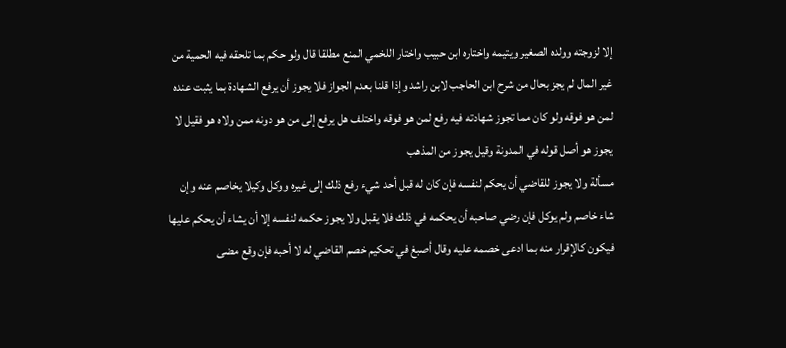إلا لزوجته وولده الصغير ويتيمه واختاره ابن حبيب واختار اللخمي المنع مطلقا قال ولو حكم بما تلحقه فيه الحمية من غير المال لم يجز بحال من شرح ابن الحاجب لابن راشد وإذا قلنا بعدم الجواز فلا يجوز أن يرفع الشهادة بما يثبت عنده لمن هو فوقه ولو كان مما تجوز شهادته فيه رفع لمن هو فوقه واختلف هل يرفع إلى من هو دونه ممن ولاه هو فقيل لا يجوز هو أصل قوله في المدونة وقيل يجوز من المذهب
مسألة ولا يجوز للقاضي أن يحكم لنفسه فإن كان له قبل أحد شيء رفع ذلك إلى غيره ووكل وكيلا يخاصم عنه وإن شاء خاصم ولم يوكل فإن رضي صاحبه أن يحكمه في ذلك فلا يقبل ولا يجوز حكمه لنفسه إلا أن يشاء أن يحكم عليها فيكون كالإقرار منه بما ادعى خصمه عليه وقال أصبغ في تحكيم خصم القاضي له لا أحبه فإن وقع مضى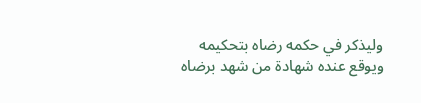وليذكر في حكمه رضاه بتحكيمه ويوقع عنده شهادة من شهد برضاه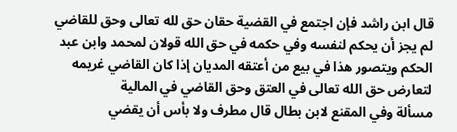قال ابن راشد فإن اجتمع في القضية حقان حق لله تعالى وحق للقاضي لم يجز أن يحكم لنفسه وفي حكمه في حق الله قولان لمحمد وابن عبد الحكم ويتصور هذا في بيع من أعتقه المديان إذا كان القاضي غريمه لتعارض حق الله تعالى في العتق وحق القاضي في المالية
مسألة وفي المقنع لابن بطال قال مطرف ولا بأس أن يقضي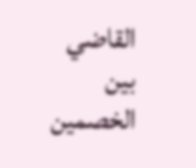القاضي بين الخصمين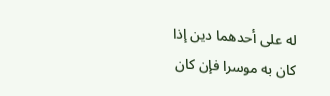له على أحدهما دين إذا كان به موسرا فإن كان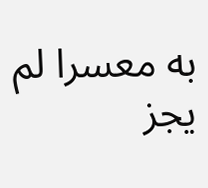به معسرا لم يجز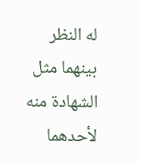له النظر بينهما مثل الشهادة منه لأحدهما